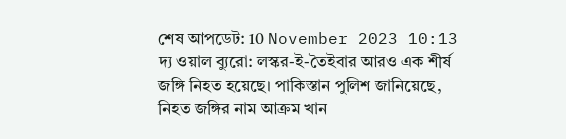শেষ আপডেট: 10 November 2023 10:13
দ্য ওয়াল ব্যুরো: লস্কর-ই-তৈইবার আরও এক শীর্ষ জঙ্গি নিহত হয়েছে। পাকিস্তান পুলিশ জানিয়েছে, নিহত জঙ্গির নাম আক্রম খান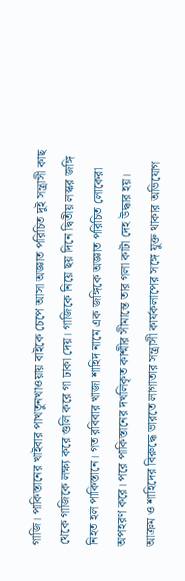গাজি। পাকিস্তানের খাইবার পাখতুনখাওয়ায় বাইকে চেপে আসা অজ্ঞাত পরিচিত দুই সন্ত্রাসী কাছ থেকে গাজিকে লক্ষ্য করে গুলি করে গা ঢাকা দেয়। গাজিকে নিয়ে ছয় দিনে দ্বিতীয় লস্কর জঙ্গি নিহত হল পাকিস্তানে। গত রবিবার খাজা শাহিদ নামে এক জঙ্গিকে অজ্ঞাত পরিচিত লোকেরা অপহরণ করে। পরে পাকিস্তানের দখলিকৃত কাশ্মীর সীমান্তে তার গলা কাটা দেহ উদ্ধার হয়।
আক্রম ও শাহিদের বিরুদ্ধে ভারতে লাগাতার সন্ত্রাসী কার্যকলাপের সঙ্গে যুক্ত থাকার অভিযোগ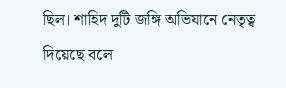ছিল। শাহিদ দুটি জঙ্গি অভিযানে নেতৃত্ব দিয়েছে বলে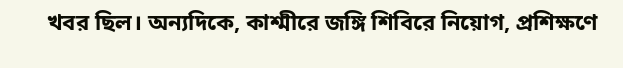খবর ছিল। অন্যদিকে, কাশ্মীরে জঙ্গি শিবিরে নিয়োগ, প্রশিক্ষণে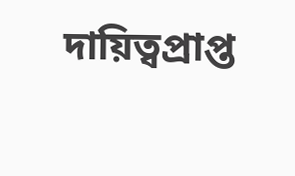দায়িত্বপ্রাপ্ত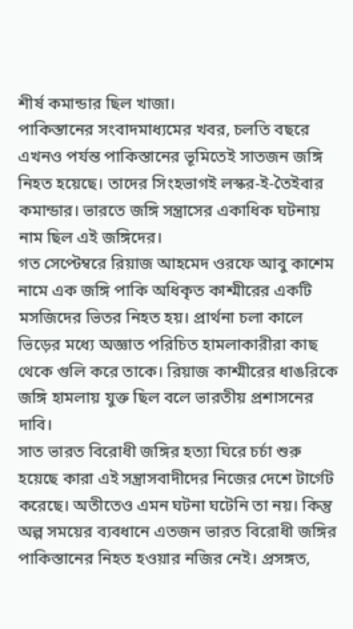শীর্ষ কমান্ডার ছিল খাজা।
পাকিস্তানের সংবাদমাধ্যমের খবর, চলতি বছরে এখনও পর্যন্ত পাকিস্তানের ভূমিতেই সাতজন জঙ্গি নিহত হয়েছে। তাদের সিংহভাগই লস্কর-ই-তৈইবার কমান্ডার। ভারতে জঙ্গি সন্ত্রাসের একাধিক ঘটনায় নাম ছিল এই জঙ্গিদের।
গত সেপ্টেম্বরে রিয়াজ আহমেদ ওরফে আবু কাশেম নামে এক জঙ্গি পাকি অধিকৃত কাশ্মীরের একটি মসজিদের ভিতর নিহত হয়। প্রার্থনা চলা কালে ভিড়ের মধ্যে অজ্ঞাত পরিচিত হামলাকারীরা কাছ থেকে গুলি করে তাকে। রিয়াজ কাশ্মীরের ধাঙরিকে জঙ্গি হামলায় যুক্ত ছিল বলে ভারতীয় প্রশাসনের দাবি।
সাত ভারত বিরোধী জঙ্গির হত্যা ঘিরে চর্চা শুরু হয়েছে কারা এই সন্ত্রাসবাদীদের নিজের দেশে টার্গেট করেছে। অতীতেও এমন ঘটনা ঘটেনি তা নয়। কিন্তু অল্প সময়ের ব্যবধানে এতজন ভারত বিরোধী জঙ্গির পাকিস্তানের নিহত হওয়ার নজির নেই। প্রসঙ্গত,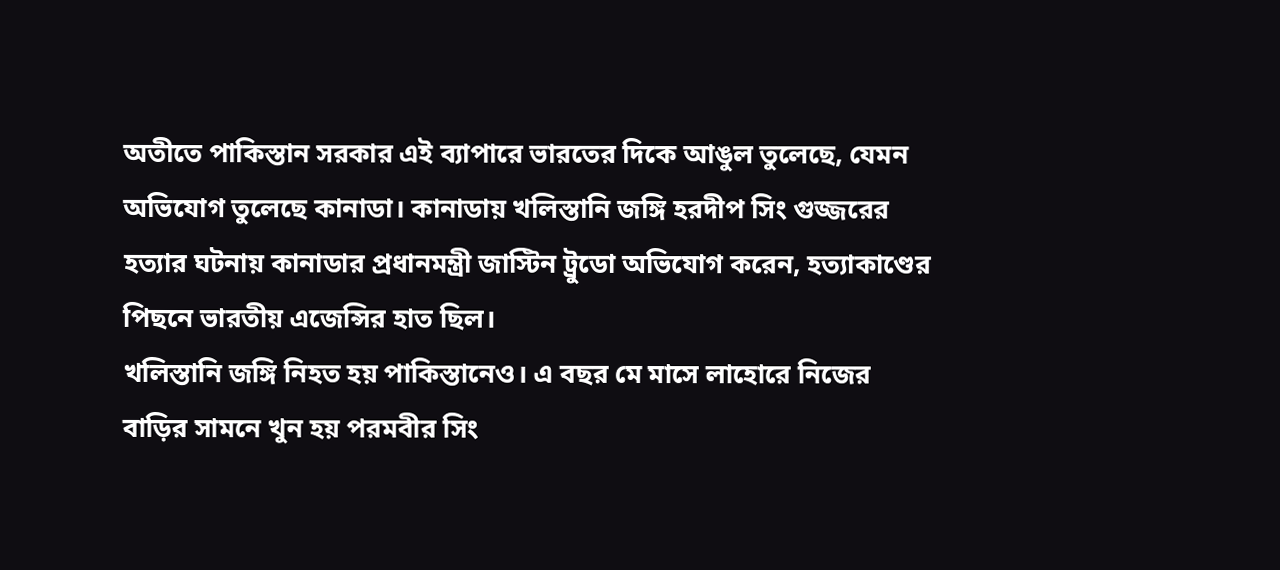অতীতে পাকিস্তান সরকার এই ব্যাপারে ভারতের দিকে আঙুল তুলেছে, যেমন অভিযোগ তুলেছে কানাডা। কানাডায় খলিস্তানি জঙ্গি হরদীপ সিং গুজ্জরের হত্যার ঘটনায় কানাডার প্রধানমন্ত্রী জাস্টিন ট্রুডো অভিযোগ করেন, হত্যাকাণ্ডের পিছনে ভারতীয় এজেন্সির হাত ছিল।
খলিস্তানি জঙ্গি নিহত হয় পাকিস্তানেও। এ বছর মে মাসে লাহোরে নিজের বাড়ির সামনে খুন হয় পরমবীর সিং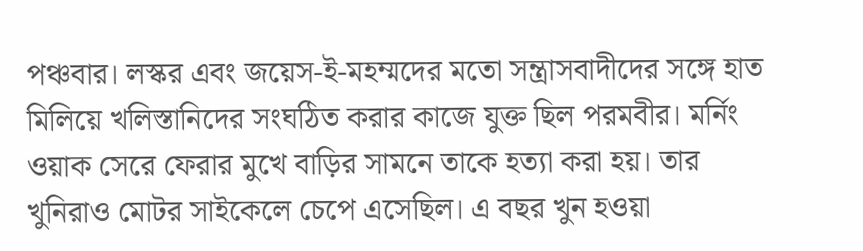পঞ্চবার। লস্কর এবং জয়েস-ই-মহম্মদের মতো সন্ত্রাসবাদীদের সঙ্গে হাত মিলিয়ে খলিস্তানিদের সংঘঠিত করার কাজে যুক্ত ছিল পরমবীর। মর্নিং ওয়াক সেরে ফেরার মুখে বাড়ির সামনে তাকে হত্যা করা হয়। তার খুনিরাও মোটর সাইকেলে চেপে এসেছিল। এ বছর খুন হওয়া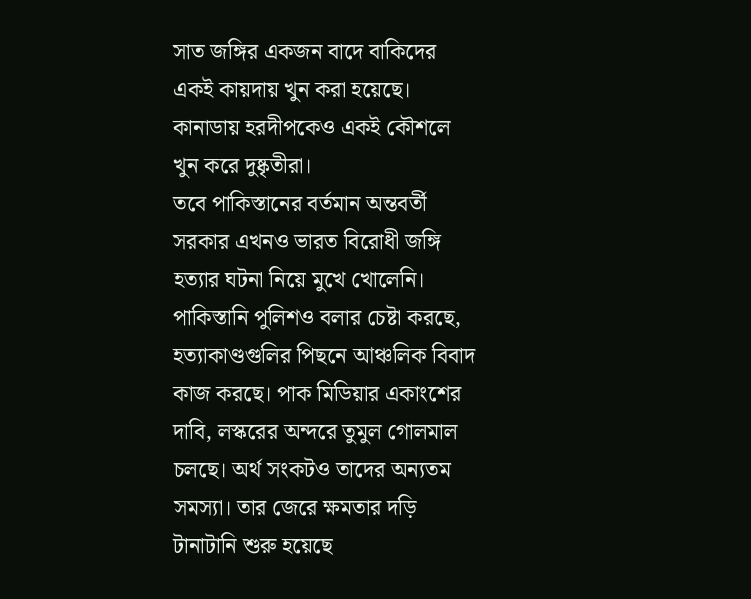সাত জঙ্গির একজন বাদে বাকিদের একই কায়দায় খুন করা হয়েছে। কানাডায় হরদীপকেও একই কৌশলে খুন করে দুষ্কৃতীরা।
তবে পাকিস্তানের বর্তমান অন্তবর্তী সরকার এখনও ভারত বিরোধী জঙ্গি হত্যার ঘটনা নিয়ে মুখে খোলেনি। পাকিস্তানি পুলিশও বলার চেষ্টা করছে, হত্যাকাণ্ডগুলির পিছনে আঞ্চলিক বিবাদ কাজ করছে। পাক মিডিয়ার একাংশের দাবি, লস্করের অন্দরে তুমুল গোলমাল চলছে। অর্থ সংকটও তাদের অন্যতম সমস্যা। তার জেরে ক্ষমতার দড়ি টানাটানি শুরু হয়েছে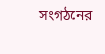সংগঠনের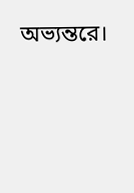অভ্যন্তরে।